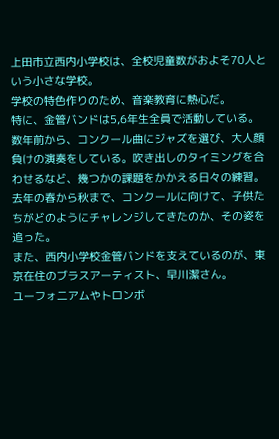上田市立西内小学校は、全校児童数がおよそ70人という小さな学校。
学校の特色作りのため、音楽教育に熱心だ。
特に、金管バンドは5,6年生全員で活動している。
数年前から、コンクール曲にジャズを選び、大人顔負けの演奏をしている。吹き出しのタイミングを合わせるなど、幾つかの課題をかかえる日々の練習。
去年の春から秋まで、コンクールに向けて、子供たちがどのようにチャレンジしてきたのか、その姿を追った。
また、西内小学校金管バンドを支えているのが、東京在住のブラスアーティスト、早川潔さん。
ユーフォ二アムやトロンボ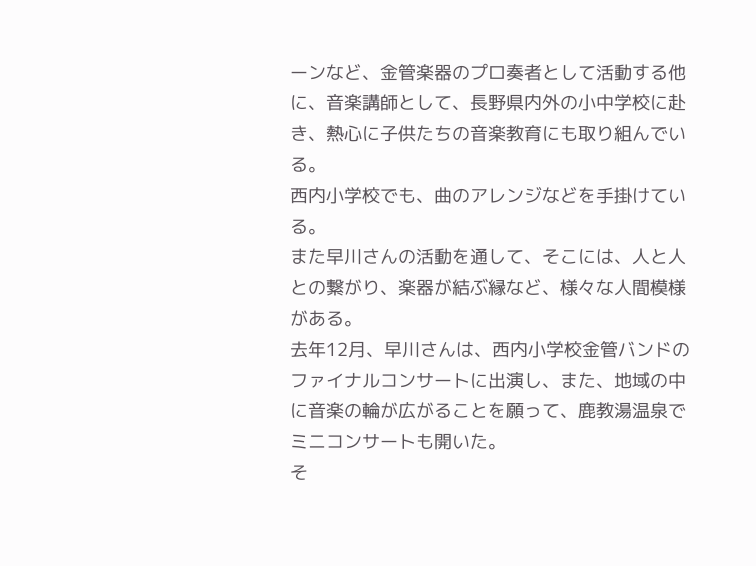ーンなど、金管楽器のプロ奏者として活動する他に、音楽講師として、長野県内外の小中学校に赴き、熱心に子供たちの音楽教育にも取り組んでいる。
西内小学校でも、曲のアレンジなどを手掛けている。
また早川さんの活動を通して、そこには、人と人との繋がり、楽器が結ぶ縁など、様々な人間模様がある。
去年12月、早川さんは、西内小学校金管バンドのファイナルコンサートに出演し、また、地域の中に音楽の輪が広がることを願って、鹿教湯温泉でミニコンサートも開いた。
そ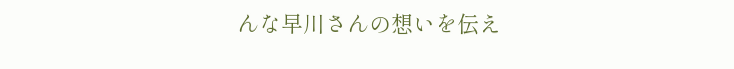んな早川さんの想いを伝え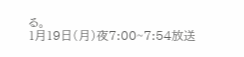る。
1月19日(月)夜7:00~7:54放送